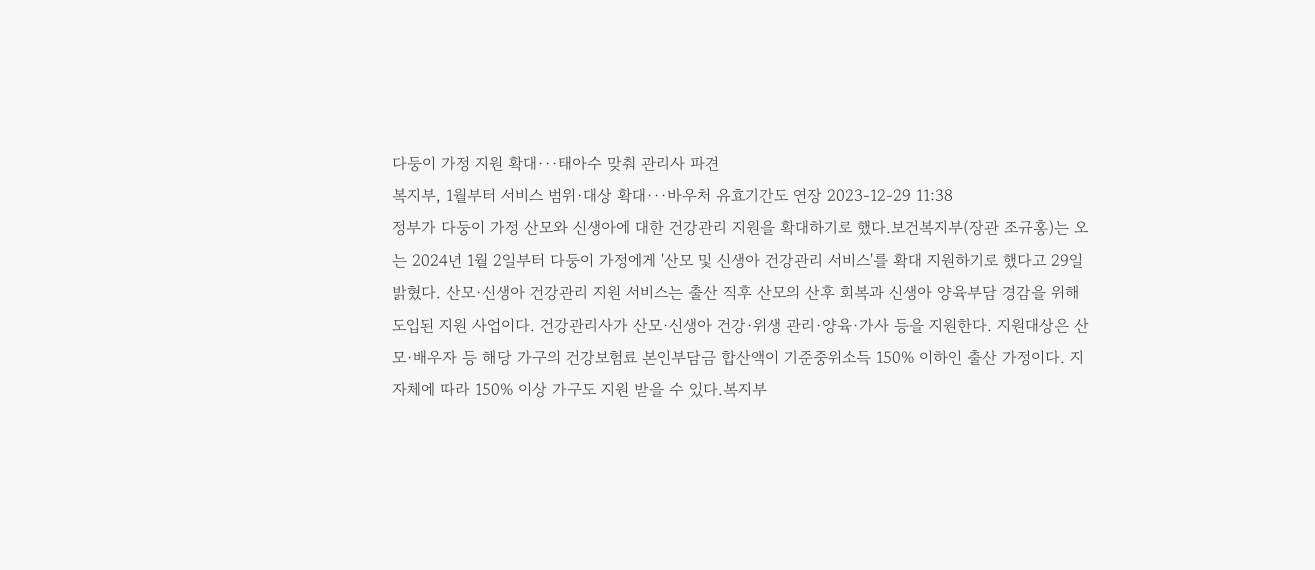다둥이 가정 지원 확대···태아수 맞춰 관리사 파견
복지부, 1월부터 서비스 범위·대상 확대···바우처 유효기간도 연장 2023-12-29 11:38
정부가 다둥이 가정 산모와 신생아에 대한 건강관리 지원을 확대하기로 했다.보건복지부(장관 조규홍)는 오는 2024년 1월 2일부터 다둥이 가정에게 '산모 및 신생아 건강관리 서비스'를 확대 지원하기로 했다고 29일 밝혔다. 산모·신생아 건강관리 지원 서비스는 출산 직후 산모의 산후 회복과 신생아 양육부담 경감을 위해 도입된 지원 사업이다. 건강관리사가 산모·신생아 건강·위생 관리·양육·가사 등을 지원한다. 지원대상은 산모·배우자 등 해당 가구의 건강보험료 본인부담금 합산액이 기준중위소득 150% 이하인 출산 가정이다. 지자체에 따라 150% 이상 가구도 지원 받을 수 있다.복지부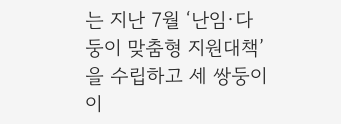는 지난 7월 ‘난임·다둥이 맞춤형 지원대책’을 수립하고 세 쌍둥이 이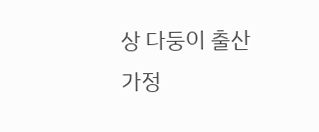상 다둥이 출산 가정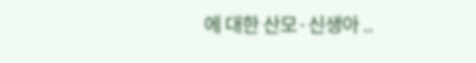에 대한 산모·신생아 ..